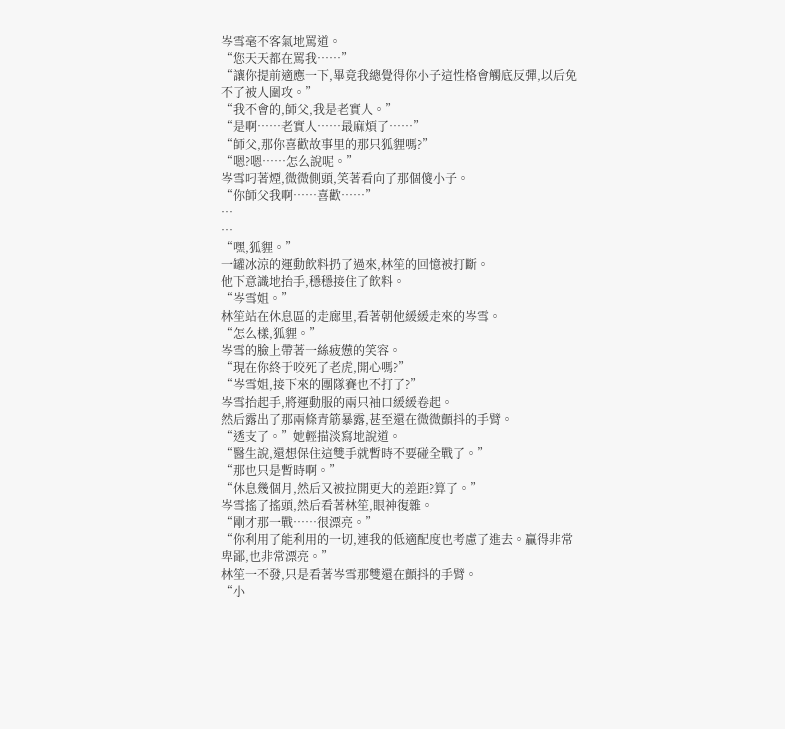岑雪毫不客氣地罵道。
“您天天都在罵我……”
“讓你提前適應一下,畢竟我總覺得你小子這性格會觸底反彈,以后免不了被人圍攻。”
“我不會的,師父,我是老實人。”
“是啊……老實人……最麻煩了……”
“師父,那你喜歡故事里的那只狐貍嗎?”
“嗯?嗯……怎么說呢。”
岑雪叼著煙,微微側頭,笑著看向了那個傻小子。
“你師父我啊……喜歡……”
…
…
“嘿,狐貍。”
一罐冰涼的運動飲料扔了過來,林笙的回憶被打斷。
他下意識地抬手,穩穩接住了飲料。
“岑雪姐。”
林笙站在休息區的走廊里,看著朝他緩緩走來的岑雪。
“怎么樣,狐貍。”
岑雪的臉上帶著一絲疲憊的笑容。
“現在你終于咬死了老虎,開心嗎?”
“岑雪姐,接下來的團隊賽也不打了?”
岑雪抬起手,將運動服的兩只袖口緩緩卷起。
然后露出了那兩條青筋暴露,甚至還在微微顫抖的手臂。
“透支了。”她輕描淡寫地說道。
“醫生說,還想保住這雙手就暫時不要碰全戰了。”
“那也只是暫時啊。”
“休息幾個月,然后又被拉開更大的差距?算了。”
岑雪搖了搖頭,然后看著林笙,眼神復雜。
“剛才那一戰……很漂亮。”
“你利用了能利用的一切,連我的低適配度也考慮了進去。贏得非常卑鄙,也非常漂亮。”
林笙一不發,只是看著岑雪那雙還在顫抖的手臂。
“小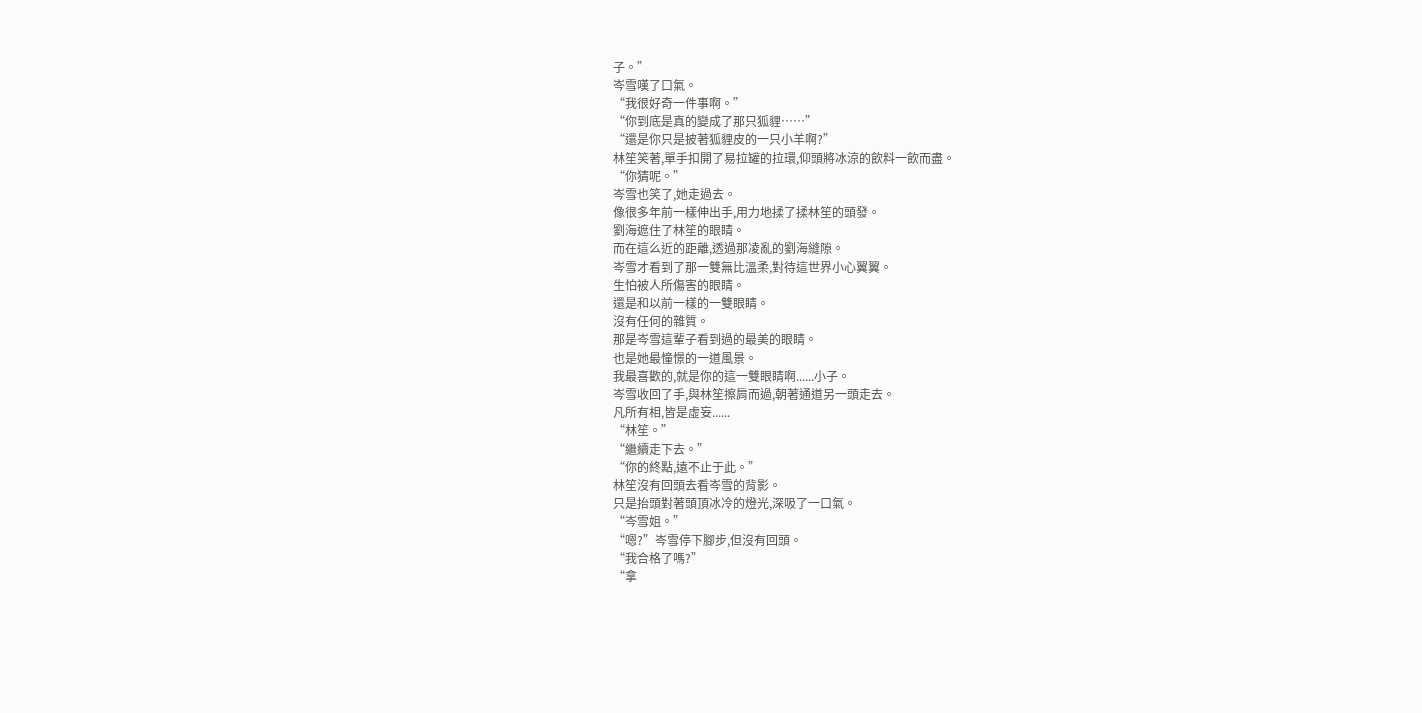子。”
岑雪嘆了口氣。
“我很好奇一件事啊。”
“你到底是真的變成了那只狐貍……”
“還是你只是披著狐貍皮的一只小羊啊?”
林笙笑著,單手扣開了易拉罐的拉環,仰頭將冰涼的飲料一飲而盡。
“你猜呢。”
岑雪也笑了,她走過去。
像很多年前一樣伸出手,用力地揉了揉林笙的頭發。
劉海遮住了林笙的眼睛。
而在這么近的距離,透過那凌亂的劉海縫隙。
岑雪才看到了那一雙無比溫柔,對待這世界小心翼翼。
生怕被人所傷害的眼睛。
還是和以前一樣的一雙眼睛。
沒有任何的雜質。
那是岑雪這輩子看到過的最美的眼睛。
也是她最憧憬的一道風景。
我最喜歡的,就是你的這一雙眼睛啊......小子。
岑雪收回了手,與林笙擦肩而過,朝著通道另一頭走去。
凡所有相,皆是虛妄......
“林笙。”
“繼續走下去。”
“你的終點,遠不止于此。”
林笙沒有回頭去看岑雪的背影。
只是抬頭對著頭頂冰冷的燈光,深吸了一口氣。
“岑雪姐。”
“嗯?”岑雪停下腳步,但沒有回頭。
“我合格了嗎?”
“拿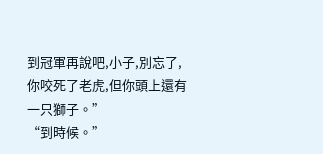到冠軍再說吧,小子,別忘了,你咬死了老虎,但你頭上還有一只獅子。”
“到時候。”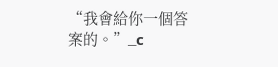“我會給你一個答案的。”_c